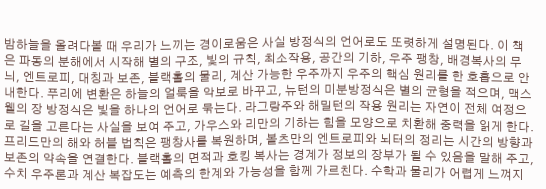밤하늘을 올려다볼 때 우리가 느끼는 경이로움은 사실 방정식의 언어로도 또렷하게 설명된다. 이 책은 파동의 분해에서 시작해 별의 구조, 빛의 규칙, 최소작용, 공간의 기하, 우주 팽창, 배경복사의 무늬, 엔트로피, 대칭과 보존, 블랙홀의 물리, 계산 가능한 우주까지 우주의 핵심 원리를 한 호흡으로 안내한다. 푸리에 변환은 하늘의 얼룩을 악보로 바꾸고, 뉴턴의 미분방정식은 별의 균형을 적으며, 맥스웰의 장 방정식은 빛을 하나의 언어로 묶는다. 라그랑주와 해밀턴의 작용 원리는 자연이 전체 여정으로 길을 고른다는 사실을 보여 주고, 가우스와 리만의 기하는 힘을 모양으로 치환해 중력을 읽게 한다. 프리드만의 해와 허블 법칙은 팽창사를 복원하며, 볼츠만의 엔트로피와 뇌터의 정리는 시간의 방향과 보존의 약속을 연결한다. 블랙홀의 면적과 호킹 복사는 경계가 정보의 장부가 될 수 있음을 말해 주고, 수치 우주론과 계산 복잡도는 예측의 한계와 가능성을 함께 가르친다. 수학과 물리가 어렵게 느껴지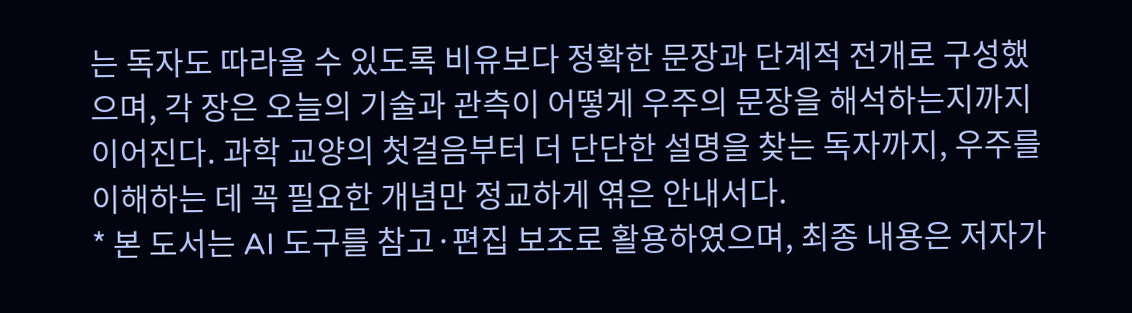는 독자도 따라올 수 있도록 비유보다 정확한 문장과 단계적 전개로 구성했으며, 각 장은 오늘의 기술과 관측이 어떻게 우주의 문장을 해석하는지까지 이어진다. 과학 교양의 첫걸음부터 더 단단한 설명을 찾는 독자까지, 우주를 이해하는 데 꼭 필요한 개념만 정교하게 엮은 안내서다.
* 본 도서는 AI 도구를 참고·편집 보조로 활용하였으며, 최종 내용은 저자가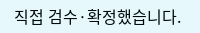직접 검수·확정했습니다.